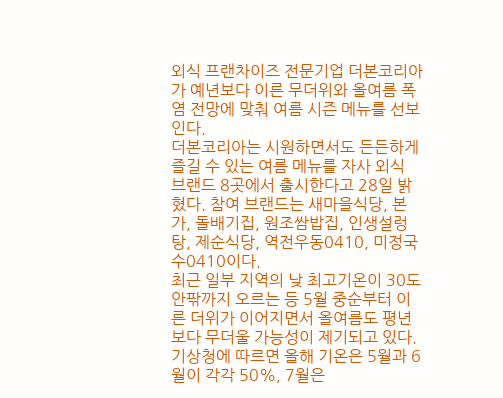외식 프랜차이즈 전문기업 더본코리아가 예년보다 이른 무더위와 올여름 폭염 전망에 맞춰 여름 시즌 메뉴를 선보인다.
더본코리아는 시원하면서도 든든하게 즐길 수 있는 여름 메뉴를 자사 외식 브랜드 8곳에서 출시한다고 28일 밝혔다. 참여 브랜드는 새마을식당, 본가, 돌배기집, 원조쌈밥집, 인생설렁탕, 제순식당, 역전우동0410, 미정국수0410이다.
최근 일부 지역의 낮 최고기온이 30도 안팎까지 오르는 등 5월 중순부터 이른 더위가 이어지면서 올여름도 평년보다 무더울 가능성이 제기되고 있다. 기상청에 따르면 올해 기온은 5월과 6월이 각각 50%, 7월은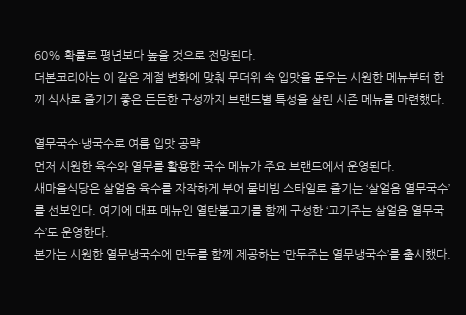60% 확률로 평년보다 높을 것으로 전망된다.
더본코리아는 이 같은 계절 변화에 맞춰 무더위 속 입맛을 돋우는 시원한 메뉴부터 한 끼 식사로 즐기기 좋은 든든한 구성까지 브랜드별 특성을 살린 시즌 메뉴를 마련했다.

열무국수·냉국수로 여름 입맛 공략
먼저 시원한 육수와 열무를 활용한 국수 메뉴가 주요 브랜드에서 운영된다.
새마을식당은 살얼음 육수를 자작하게 부어 물비빔 스타일로 즐기는 ‘살얼음 열무국수’를 선보인다. 여기에 대표 메뉴인 열탄불고기를 함께 구성한 ‘고기주는 살얼음 열무국수’도 운영한다.
본가는 시원한 열무냉국수에 만두를 함께 제공하는 ‘만두주는 열무냉국수’를 출시했다.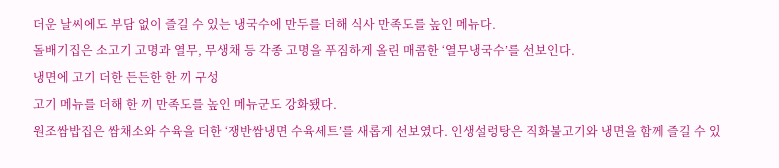더운 날씨에도 부담 없이 즐길 수 있는 냉국수에 만두를 더해 식사 만족도를 높인 메뉴다.
돌배기집은 소고기 고명과 열무, 무생채 등 각종 고명을 푸짐하게 올린 매콤한 ‘열무냉국수’를 선보인다.
냉면에 고기 더한 든든한 한 끼 구성
고기 메뉴를 더해 한 끼 만족도를 높인 메뉴군도 강화됐다.
원조쌈밥집은 쌈채소와 수육을 더한 ‘쟁반쌈냉면 수육세트’를 새롭게 선보였다. 인생설렁탕은 직화불고기와 냉면을 함께 즐길 수 있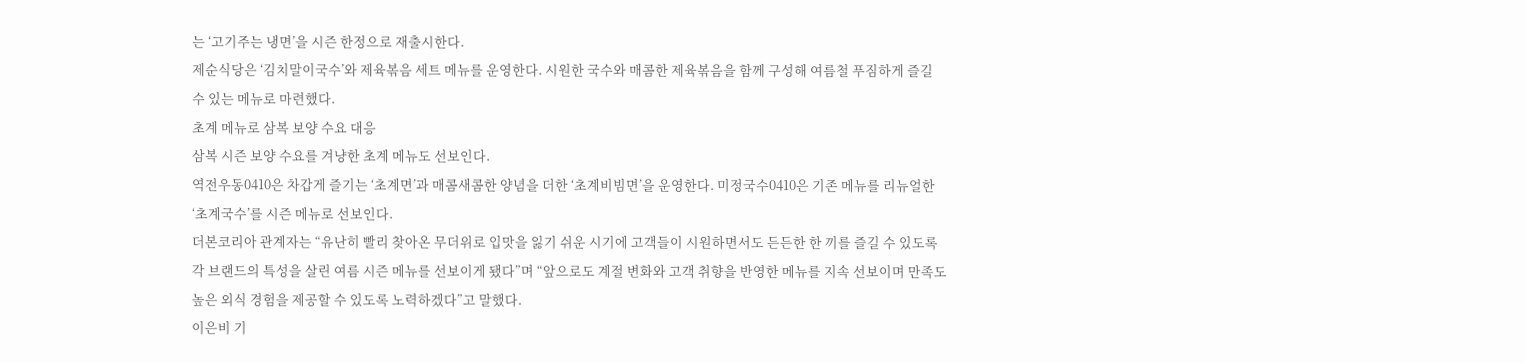는 ‘고기주는 냉면’을 시즌 한정으로 재출시한다.
제순식당은 ‘김치말이국수’와 제육볶음 세트 메뉴를 운영한다. 시원한 국수와 매콤한 제육볶음을 함께 구성해 여름철 푸짐하게 즐길 수 있는 메뉴로 마련했다.
초계 메뉴로 삼복 보양 수요 대응
삼복 시즌 보양 수요를 겨냥한 초계 메뉴도 선보인다.
역전우동0410은 차갑게 즐기는 ‘초계면’과 매콤새콤한 양념을 더한 ‘초계비빔면’을 운영한다. 미정국수0410은 기존 메뉴를 리뉴얼한 ‘초계국수’를 시즌 메뉴로 선보인다.
더본코리아 관계자는 “유난히 빨리 찾아온 무더위로 입맛을 잃기 쉬운 시기에 고객들이 시원하면서도 든든한 한 끼를 즐길 수 있도록 각 브랜드의 특성을 살린 여름 시즌 메뉴를 선보이게 됐다”며 “앞으로도 계절 변화와 고객 취향을 반영한 메뉴를 지속 선보이며 만족도 높은 외식 경험을 제공할 수 있도록 노력하겠다”고 말했다.
이은비 기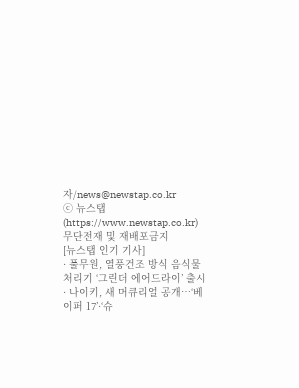자/news@newstap.co.kr
ⓒ 뉴스탭(https://www.newstap.co.kr) 무단전재 및 재배포금지
[뉴스탭 인기 기사]
· 풀무원, 열풍건조 방식 음식물 처리기 ‘그린더 에어드라이’ 출시
· 나이키, 새 머큐리얼 공개…‘베이퍼 17’·‘슈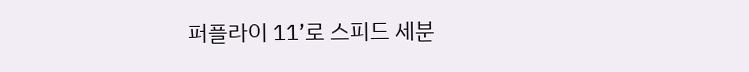퍼플라이 11’로 스피드 세분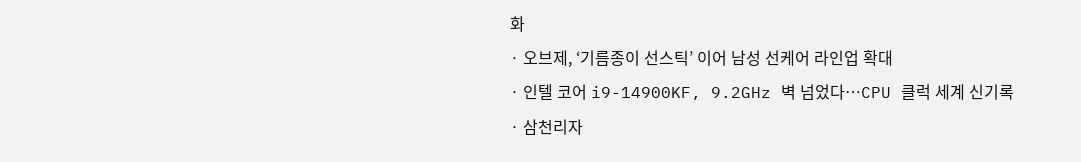화
· 오브제, ‘기름종이 선스틱’ 이어 남성 선케어 라인업 확대
· 인텔 코어 i9-14900KF, 9.2GHz 벽 넘었다…CPU 클럭 세계 신기록
· 삼천리자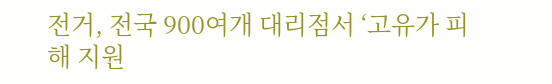전거, 전국 900여개 대리점서 ‘고유가 피해 지원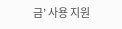금’ 사용 지원